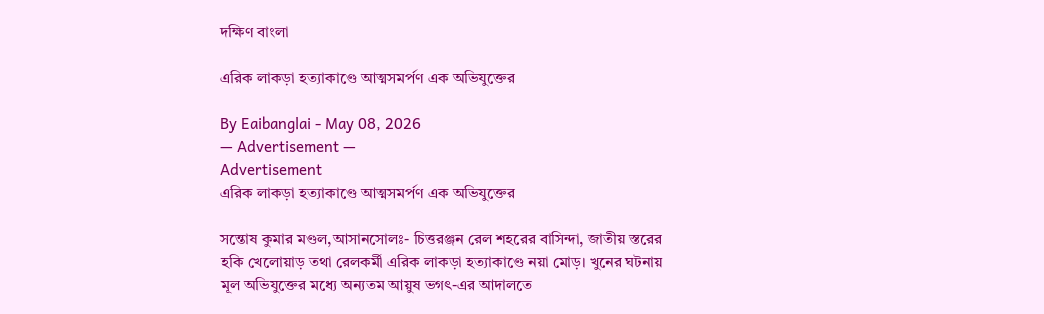দক্ষিণ বাংলা

এরিক লাকড়া হত্যাকাণ্ডে আত্মসমর্পণ এক অভিযুক্তের

By Eaibanglai - May 08, 2026
— Advertisement —
Advertisement
এরিক লাকড়া হত্যাকাণ্ডে আত্মসমর্পণ এক অভিযুক্তের

সন্তোষ কুমার মণ্ডল,আসানসোলঃ- চিত্তরঞ্জন রেল শহরের বাসিন্দা, জাতীয় স্তরের হকি খেলোয়াড় তথা রেলকর্মী এরিক লাকড়া হত্যাকাণ্ডে নয়া মোড়। খুনের ঘটনায় মূল অভিযুক্তের মধ্যে অন্যতম আয়ুষ ভগৎ-এর আদালতে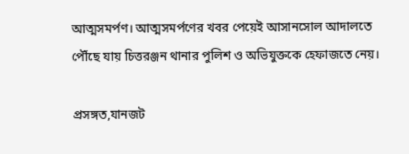আত্মসমর্পণ। আত্মসমর্পণের খবর পেয়েই আসানসোল আদালতে পৌঁছে যায় চিত্তরঞ্জন থানার পুলিশ ও অভিযুক্তকে হেফাজতে নেয়।

প্রসঙ্গত,যানজট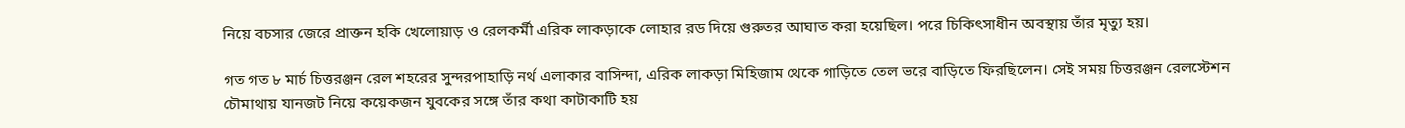নিয়ে বচসার জেরে প্রাক্তন হকি খেলোয়াড় ও রেলকর্মী এরিক লাকড়াকে লোহার রড দিয়ে গুরুতর আঘাত করা হয়েছিল। পরে চিকিৎসাধীন অবস্থায় তাঁর মৃত্যু হয়।

গত গত ৮ মার্চ চিত্তরঞ্জন রেল শহরের সুন্দরপাহাড়ি নর্থ এলাকার বাসিন্দা, এরিক লাকড়া মিহিজাম থেকে গাড়িতে তেল ভরে বাড়িতে ফিরছিলেন। সেই সময় চিত্তরঞ্জন রেলস্টেশন চৌমাথায় যানজট নিয়ে কয়েকজন যুবকের সঙ্গে তাঁর কথা কাটাকাটি হয়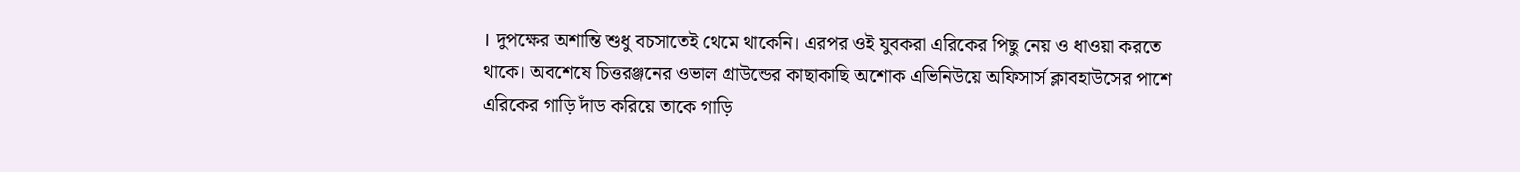। দুপক্ষের অশান্তি শুধু বচসাতেই থেমে থাকেনি। এরপর ওই যুবকরা এরিকের পিছু নেয় ও ধাওয়া করতে থাকে। অবশেষে চিত্তরঞ্জনের ওভাল গ্রাউন্ডের কাছাকাছি অশোক এভিনিউয়ে অফিসার্স ক্লাবহাউসের পাশে এরিকের গাড়ি দাঁড করিয়ে তাকে গাড়ি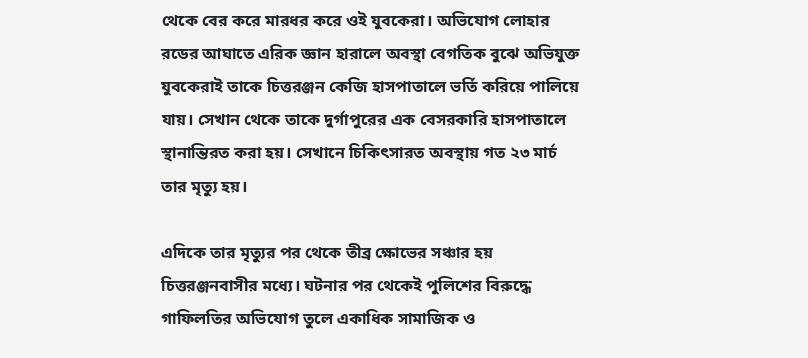থেকে বের করে মারধর করে ওই যুবকেরা। অভিযোগ লোহার রডের আঘাতে এরিক জ্ঞান হারালে অবস্থা বেগতিক বুঝে অভিযুক্ত যুবকেরাই তাকে চিত্তরঞ্জন কেজি হাসপাতালে ভর্তি করিয়ে পালিয়ে যায়। সেখান থেকে তাকে দুর্গাপুরের এক বেসরকারি হাসপাতালে স্থানান্তিরত করা হয়। সেখানে চিকিৎসারত অবস্থায় গত ২৩ মার্চ তার মৃত্যু হয়।

এদিকে তার মৃত্যুর পর থেকে তীব্র ক্ষোভের সঞ্চার হয় চিত্তরঞ্জনবাসীর মধ্যে। ঘটনার পর থেকেই পুলিশের বিরুদ্ধে গাফিলতির অভিযোগ তুলে একাধিক সামাজিক ও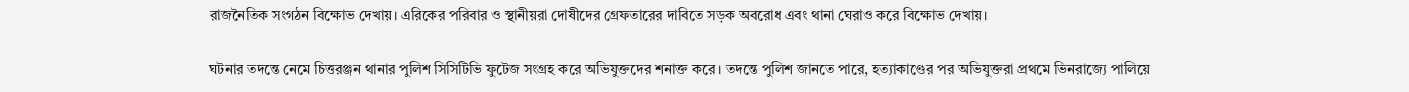রাজনৈতিক সংগঠন বিক্ষোভ দেখায়। এরিকের পরিবার ও স্থানীয়রা দোষীদের গ্রেফতারের দাবিতে সড়ক অবরোধ এবং থানা ঘেরাও করে বিক্ষোভ দেখায়।

ঘটনার তদন্তে নেমে চিত্তরঞ্জন থানার পুলিশ সিসিটিভি ফুটেজ সংগ্রহ করে অভিযুক্তদের শনাক্ত করে। তদন্তে পুলিশ জানতে পারে, হত্যাকাণ্ডের পর অভিযুক্তরা প্রথমে ভিনরাজ্যে পালিয়ে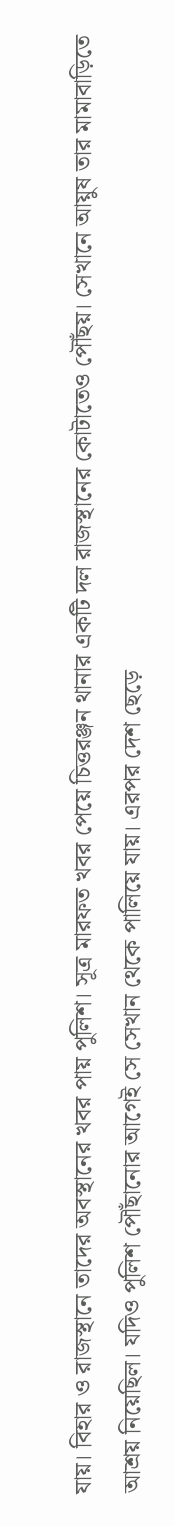যায়। বিহার ও রাজস্থানে তাদের অবস্থানের খবর পায় পুলিশ। সূত্র মারফত খবর পেয়ে চিত্তরঞ্জন থানার একটি দল রাজস্থানের কোটাতেও পৌঁছয়। সেখানে আয়ুষ তার মামাবাড়িতে আশ্রয় নিয়েছিল। যদিও পুলিশ পৌঁছানোর আগেই সে সেখান থেকে পালিয়ে যায়। এরপর দেশ ছেড়ে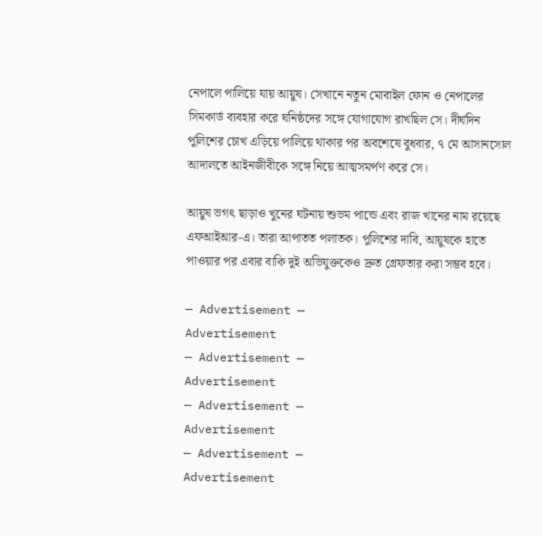নেপালে পালিয়ে যায় আয়ুষ। সেখানে নতুন মোবাইল ফোন ও নেপালের সিমকার্ড ব্যবহার করে ঘনিষ্ঠদের সঙ্গে যোগাযোগ রাখছিল সে। দীর্ঘদিন পুলিশের চোখ এড়িয়ে পালিয়ে থাকার পর অবশেষে বুধবার, ৭ মে আসানসোল আদালতে আইনজীবীকে সঙ্গে নিয়ে আত্মসমর্পণ করে সে।

আয়ুষ ভগৎ ছাড়াও খুনের ঘটনায় শুভম পান্ডে এবং রাজ খানের নাম রয়েছে এফআইআর-এ। তারা আপাতত পলাতক। পুলিশের দাবি, আয়ুষকে হাতে পাওয়ার পর এবার বাকি দুই অভিযুক্তকেও দ্রুত গ্রেফতার করা সম্ভব হবে।

— Advertisement —
Advertisement
— Advertisement —
Advertisement
— Advertisement —
Advertisement
— Advertisement —
Advertisement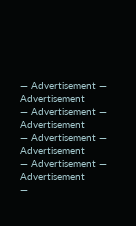— Advertisement —
Advertisement
— Advertisement —
Advertisement
— Advertisement —
Advertisement
— Advertisement —
Advertisement
—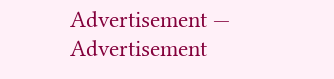Advertisement —
Advertisement